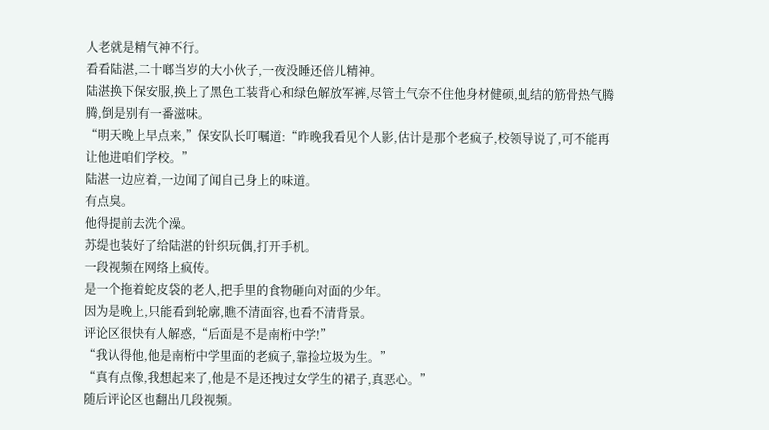人老就是精气神不行。
看看陆湛,二十啷当岁的大小伙子,一夜没睡还倍儿精神。
陆湛换下保安服,换上了黑色工装背心和绿色解放军裤,尽管土气奈不住他身材健硕,虬结的筋骨热气腾腾,倒是别有一番滋味。
“明天晚上早点来,”保安队长叮嘱道:“昨晚我看见个人影,估计是那个老疯子,校领导说了,可不能再让他进咱们学校。”
陆湛一边应着,一边闻了闻自己身上的味道。
有点臭。
他得提前去洗个澡。
苏缇也装好了给陆湛的针织玩偶,打开手机。
一段视频在网络上疯传。
是一个拖着蛇皮袋的老人,把手里的食物砸向对面的少年。
因为是晚上,只能看到轮廓,瞧不清面容,也看不清背景。
评论区很快有人解惑,“后面是不是南桁中学!”
“我认得他,他是南桁中学里面的老疯子,靠捡垃圾为生。”
“真有点像,我想起来了,他是不是还拽过女学生的裙子,真恶心。”
随后评论区也翻出几段视频。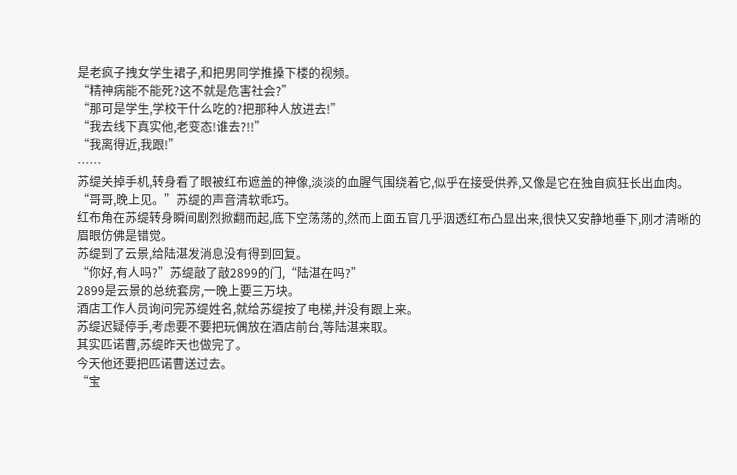是老疯子拽女学生裙子,和把男同学推搡下楼的视频。
“精神病能不能死?这不就是危害社会?”
“那可是学生,学校干什么吃的?把那种人放进去!”
“我去线下真实他,老变态!谁去?!!”
“我离得近,我跟!”
……
苏缇关掉手机,转身看了眼被红布遮盖的神像,淡淡的血腥气围绕着它,似乎在接受供养,又像是它在独自疯狂长出血肉。
“哥哥,晚上见。”苏缇的声音清软乖巧。
红布角在苏缇转身瞬间剧烈掀翻而起,底下空荡荡的,然而上面五官几乎洇透红布凸显出来,很快又安静地垂下,刚才清晰的眉眼仿佛是错觉。
苏缇到了云景,给陆湛发消息没有得到回复。
“你好,有人吗?”苏缇敲了敲2899的门,“陆湛在吗?”
2899是云景的总统套房,一晚上要三万块。
酒店工作人员询问完苏缇姓名,就给苏缇按了电梯,并没有跟上来。
苏缇迟疑停手,考虑要不要把玩偶放在酒店前台,等陆湛来取。
其实匹诺曹,苏缇昨天也做完了。
今天他还要把匹诺曹送过去。
“宝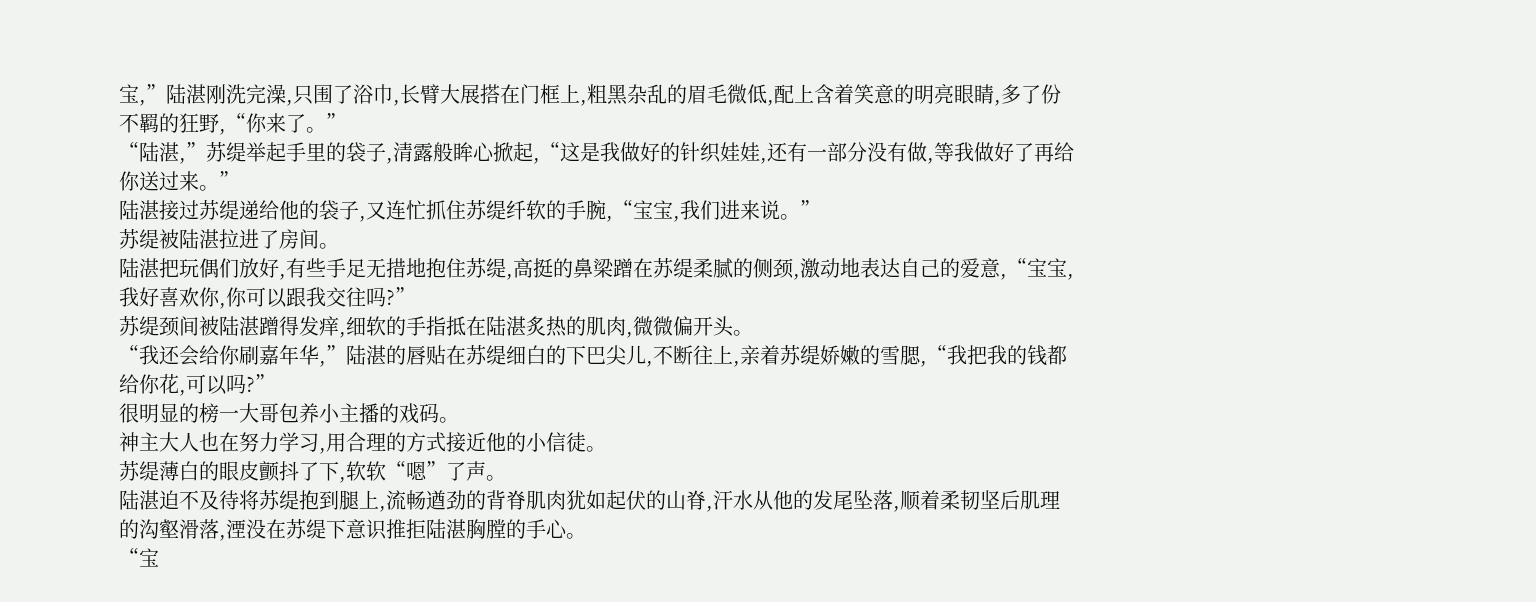宝,”陆湛刚洗完澡,只围了浴巾,长臂大展搭在门框上,粗黑杂乱的眉毛微低,配上含着笑意的明亮眼睛,多了份不羁的狂野,“你来了。”
“陆湛,”苏缇举起手里的袋子,清露般眸心掀起,“这是我做好的针织娃娃,还有一部分没有做,等我做好了再给你送过来。”
陆湛接过苏缇递给他的袋子,又连忙抓住苏缇纤软的手腕,“宝宝,我们进来说。”
苏缇被陆湛拉进了房间。
陆湛把玩偶们放好,有些手足无措地抱住苏缇,高挺的鼻梁蹭在苏缇柔腻的侧颈,激动地表达自己的爱意,“宝宝,我好喜欢你,你可以跟我交往吗?”
苏缇颈间被陆湛蹭得发痒,细软的手指抵在陆湛炙热的肌肉,微微偏开头。
“我还会给你刷嘉年华,”陆湛的唇贴在苏缇细白的下巴尖儿,不断往上,亲着苏缇娇嫩的雪腮,“我把我的钱都给你花,可以吗?”
很明显的榜一大哥包养小主播的戏码。
神主大人也在努力学习,用合理的方式接近他的小信徒。
苏缇薄白的眼皮颤抖了下,软软“嗯”了声。
陆湛迫不及待将苏缇抱到腿上,流畅遒劲的背脊肌肉犹如起伏的山脊,汗水从他的发尾坠落,顺着柔韧坚后肌理的沟壑滑落,湮没在苏缇下意识推拒陆湛胸膛的手心。
“宝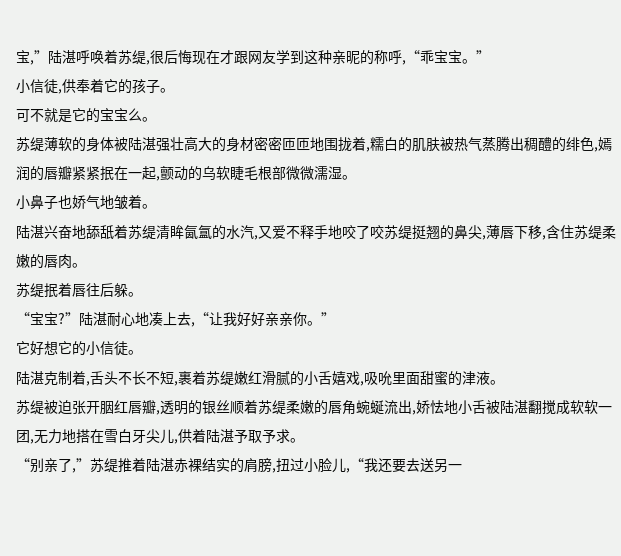宝,”陆湛呼唤着苏缇,很后悔现在才跟网友学到这种亲昵的称呼,“乖宝宝。”
小信徒,供奉着它的孩子。
可不就是它的宝宝么。
苏缇薄软的身体被陆湛强壮高大的身材密密匝匝地围拢着,糯白的肌肤被热气蒸腾出稠醴的绯色,嫣润的唇瓣紧紧抿在一起,颤动的乌软睫毛根部微微濡湿。
小鼻子也娇气地皱着。
陆湛兴奋地舔舐着苏缇清眸氤氲的水汽,又爱不释手地咬了咬苏缇挺翘的鼻尖,薄唇下移,含住苏缇柔嫩的唇肉。
苏缇抿着唇往后躲。
“宝宝?”陆湛耐心地凑上去,“让我好好亲亲你。”
它好想它的小信徒。
陆湛克制着,舌头不长不短,裹着苏缇嫩红滑腻的小舌嬉戏,吸吮里面甜蜜的津液。
苏缇被迫张开胭红唇瓣,透明的银丝顺着苏缇柔嫩的唇角蜿蜒流出,娇怯地小舌被陆湛翻搅成软软一团,无力地搭在雪白牙尖儿,供着陆湛予取予求。
“别亲了,”苏缇推着陆湛赤裸结实的肩膀,扭过小脸儿,“我还要去送另一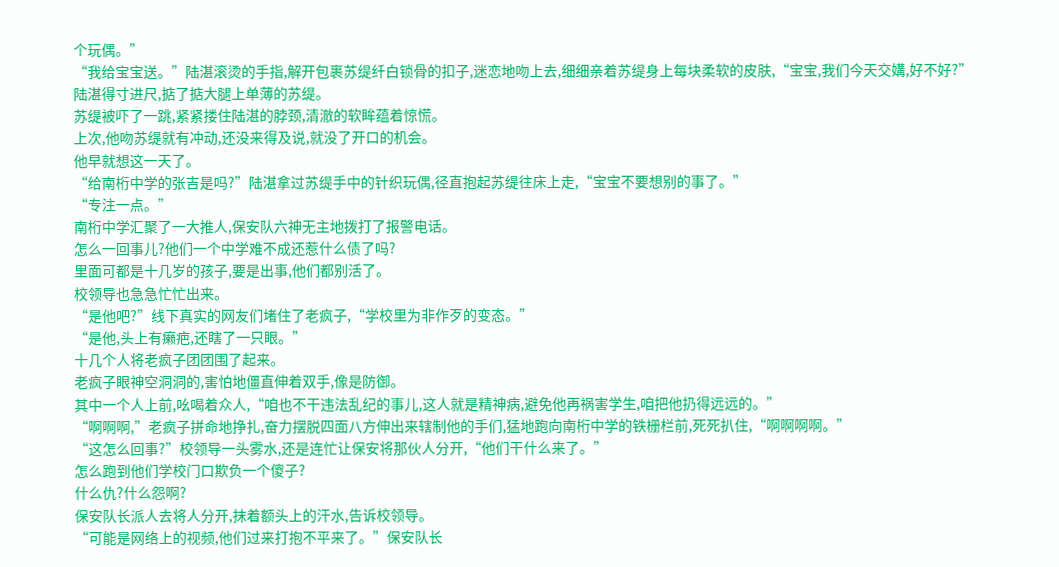个玩偶。”
“我给宝宝送。”陆湛滚烫的手指,解开包裹苏缇纤白锁骨的扣子,迷恋地吻上去,细细亲着苏缇身上每块柔软的皮肤,“宝宝,我们今天交媾,好不好?”
陆湛得寸进尺,掂了掂大腿上单薄的苏缇。
苏缇被吓了一跳,紧紧搂住陆湛的脖颈,清澈的软眸蕴着惊慌。
上次,他吻苏缇就有冲动,还没来得及说,就没了开口的机会。
他早就想这一天了。
“给南桁中学的张吉是吗?”陆湛拿过苏缇手中的针织玩偶,径直抱起苏缇往床上走,“宝宝不要想别的事了。”
“专注一点。”
南桁中学汇聚了一大推人,保安队六神无主地拨打了报警电话。
怎么一回事儿?他们一个中学难不成还惹什么债了吗?
里面可都是十几岁的孩子,要是出事,他们都别活了。
校领导也急急忙忙出来。
“是他吧?”线下真实的网友们堵住了老疯子,“学校里为非作歹的变态。”
“是他,头上有癞疤,还瞎了一只眼。”
十几个人将老疯子团团围了起来。
老疯子眼神空洞洞的,害怕地僵直伸着双手,像是防御。
其中一个人上前,吆喝着众人,“咱也不干违法乱纪的事儿,这人就是精神病,避免他再祸害学生,咱把他扔得远远的。”
“啊啊啊,”老疯子拼命地挣扎,奋力摆脱四面八方伸出来辖制他的手们,猛地跑向南桁中学的铁栅栏前,死死扒住,“啊啊啊啊。”
“这怎么回事?”校领导一头雾水,还是连忙让保安将那伙人分开,“他们干什么来了。”
怎么跑到他们学校门口欺负一个傻子?
什么仇?什么怨啊?
保安队长派人去将人分开,抹着额头上的汗水,告诉校领导。
“可能是网络上的视频,他们过来打抱不平来了。”保安队长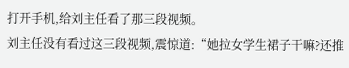打开手机,给刘主任看了那三段视频。
刘主任没有看过这三段视频,震惊道:“她拉女学生裙子干嘛?还推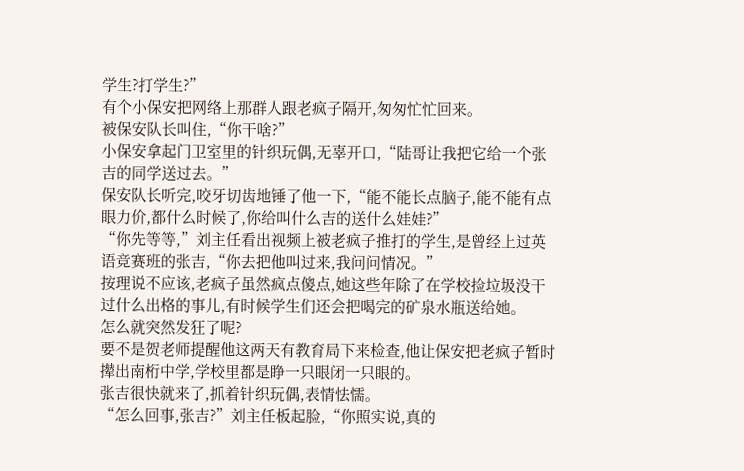学生?打学生?”
有个小保安把网络上那群人跟老疯子隔开,匆匆忙忙回来。
被保安队长叫住,“你干啥?”
小保安拿起门卫室里的针织玩偶,无辜开口,“陆哥让我把它给一个张吉的同学送过去。”
保安队长听完,咬牙切齿地锤了他一下,“能不能长点脑子,能不能有点眼力价,都什么时候了,你给叫什么吉的送什么娃娃?”
“你先等等,”刘主任看出视频上被老疯子推打的学生,是曾经上过英语竞赛班的张吉,“你去把他叫过来,我问问情况。”
按理说不应该,老疯子虽然疯点傻点,她这些年除了在学校捡垃圾没干过什么出格的事儿,有时候学生们还会把喝完的矿泉水瓶送给她。
怎么就突然发狂了呢?
要不是贺老师提醒他这两天有教育局下来检查,他让保安把老疯子暂时撵出南桁中学,学校里都是睁一只眼闭一只眼的。
张吉很快就来了,抓着针织玩偶,表情怯懦。
“怎么回事,张吉?”刘主任板起脸,“你照实说,真的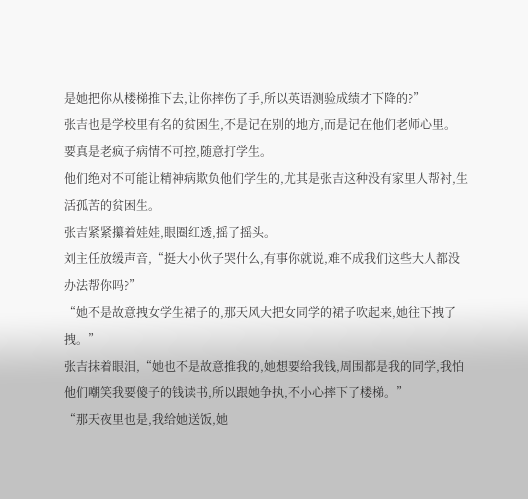是她把你从楼梯推下去,让你摔伤了手,所以英语测验成绩才下降的?”
张吉也是学校里有名的贫困生,不是记在别的地方,而是记在他们老师心里。
要真是老疯子病情不可控,随意打学生。
他们绝对不可能让精神病欺负他们学生的,尤其是张吉这种没有家里人帮衬,生活孤苦的贫困生。
张吉紧紧攥着娃娃,眼圈红透,摇了摇头。
刘主任放缓声音,“挺大小伙子哭什么,有事你就说,难不成我们这些大人都没办法帮你吗?”
“她不是故意拽女学生裙子的,那天风大把女同学的裙子吹起来,她往下拽了拽。”
张吉抹着眼泪,“她也不是故意推我的,她想要给我钱,周围都是我的同学,我怕他们嘲笑我要傻子的钱读书,所以跟她争执,不小心摔下了楼梯。”
“那天夜里也是,我给她送饭,她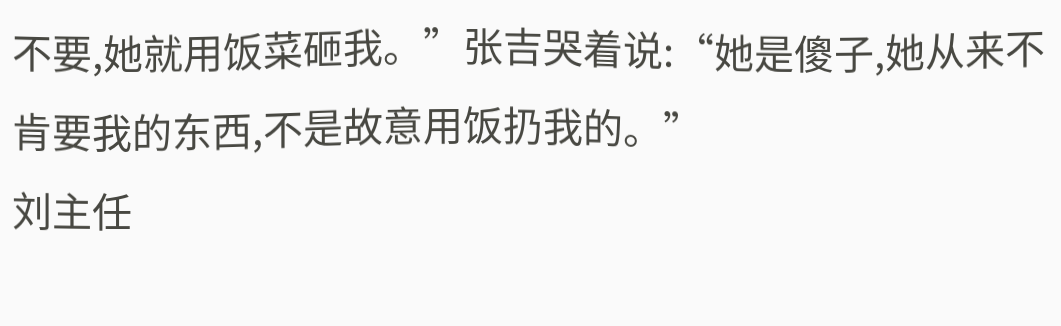不要,她就用饭菜砸我。”张吉哭着说:“她是傻子,她从来不肯要我的东西,不是故意用饭扔我的。”
刘主任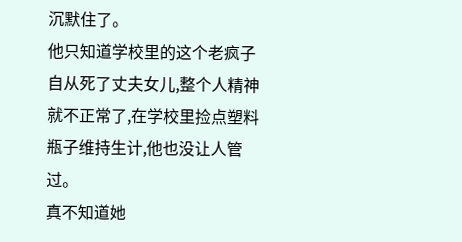沉默住了。
他只知道学校里的这个老疯子自从死了丈夫女儿,整个人精神就不正常了,在学校里捡点塑料瓶子维持生计,他也没让人管过。
真不知道她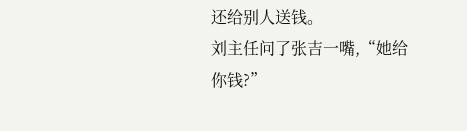还给别人送钱。
刘主任问了张吉一嘴,“她给你钱?”